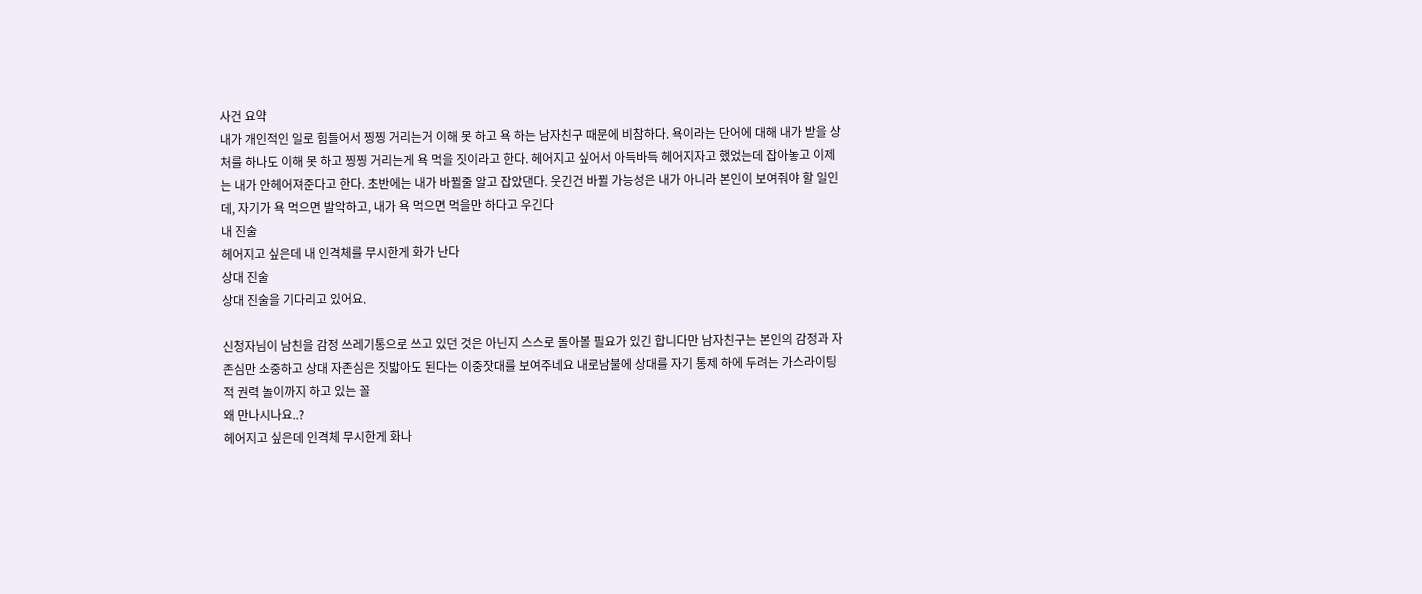사건 요약
내가 개인적인 일로 힘들어서 찡찡 거리는거 이해 못 하고 욕 하는 남자친구 때문에 비참하다. 욕이라는 단어에 대해 내가 받을 상처를 하나도 이해 못 하고 찡찡 거리는게 욕 먹을 짓이라고 한다. 헤어지고 싶어서 아득바득 헤어지자고 했었는데 잡아놓고 이제는 내가 안헤어져준다고 한다. 초반에는 내가 바뀔줄 알고 잡았댄다. 웃긴건 바뀔 가능성은 내가 아니라 본인이 보여줘야 할 일인데, 자기가 욕 먹으면 발악하고, 내가 욕 먹으면 먹을만 하다고 우긴다
내 진술
헤어지고 싶은데 내 인격체를 무시한게 화가 난다
상대 진술
상대 진술을 기다리고 있어요.

신청자님이 남친을 감정 쓰레기통으로 쓰고 있던 것은 아닌지 스스로 돌아볼 필요가 있긴 합니다만 남자친구는 본인의 감정과 자존심만 소중하고 상대 자존심은 짓밟아도 된다는 이중잣대를 보여주네요 내로남불에 상대를 자기 통제 하에 두려는 가스라이팅적 권력 놀이까지 하고 있는 꼴
왜 만나시나요..?
헤어지고 싶은데 인격체 무시한게 화나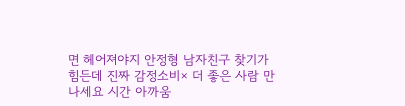면 헤어져야지 안정형 남자친구 찾기가 힘든데 진짜 감정소비× 더 좋은 사람 만나세요 시간 아까움